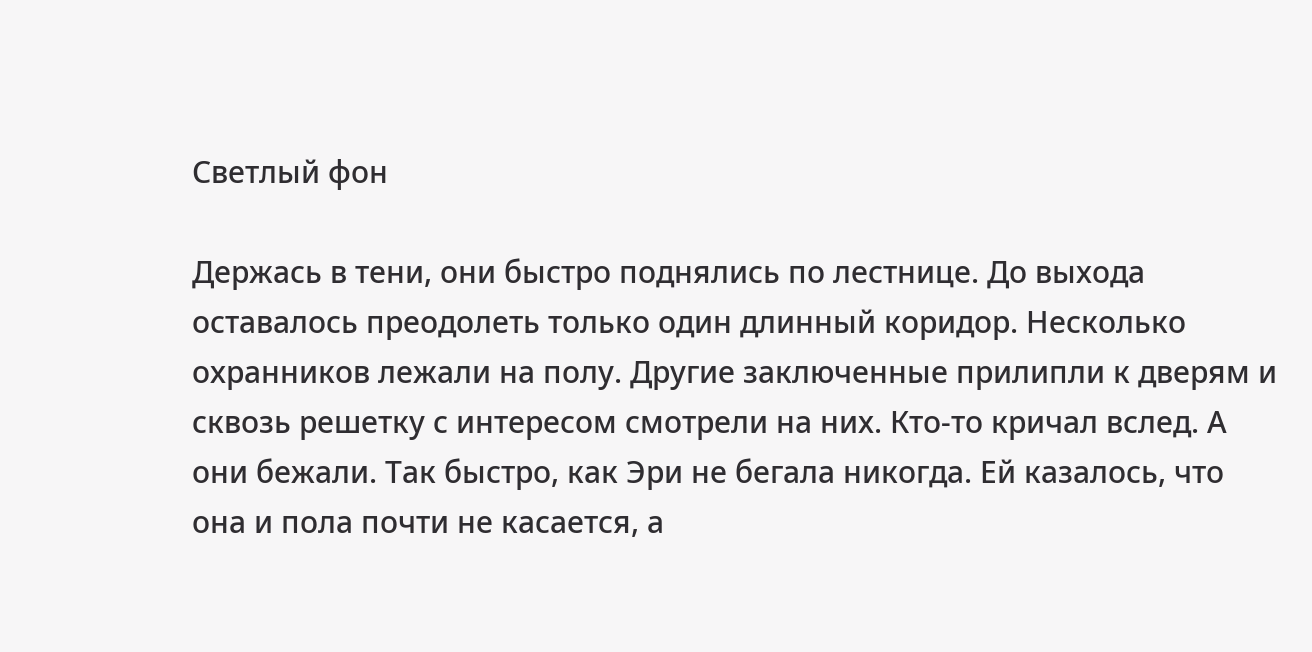Светлый фон

Держась в тени, они быстро поднялись по лестнице. До выхода оставалось преодолеть только один длинный коридор. Несколько охранников лежали на полу. Другие заключенные прилипли к дверям и сквозь решетку с интересом смотрели на них. Кто-то кричал вслед. А они бежали. Так быстро, как Эри не бегала никогда. Ей казалось, что она и пола почти не касается, а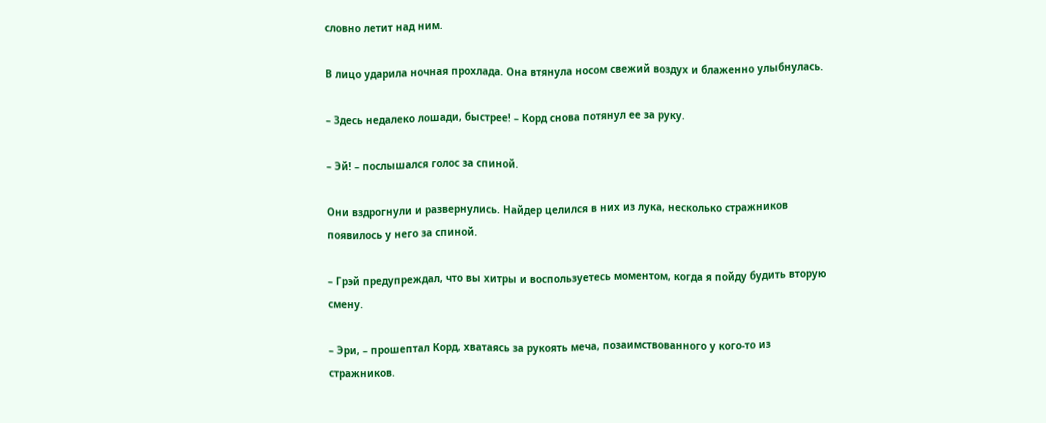словно летит над ним.

В лицо ударила ночная прохлада. Она втянула носом свежий воздух и блаженно улыбнулась.

– Здесь недалеко лошади, быстрее! – Корд снова потянул ее за руку.

– Эй! – послышался голос за спиной.

Они вздрогнули и развернулись. Найдер целился в них из лука, несколько стражников появилось у него за спиной.

– Грэй предупреждал, что вы хитры и воспользуетесь моментом, когда я пойду будить вторую смену.

– Эри, – прошептал Корд, хватаясь за рукоять меча, позаимствованного у кого-то из стражников.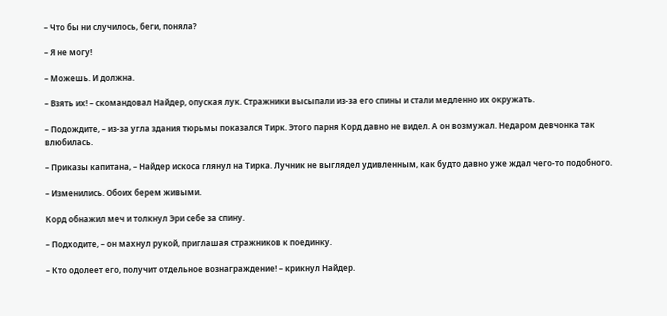– Что бы ни случилось, беги, поняла?

– Я не могу!

– Можешь. И должна.

– Взять их! – скомандовал Найдер, опуская лук. Стражники высыпали из-за его спины и стали медленно их окружать.

– Подождите, – из-за угла здания тюрьмы показался Тирк. Этого парня Корд давно не видел. А он возмужал. Недаром девчонка так влюбилась.

– Приказы капитана, – Найдер искоса глянул на Тирка. Лучник не выглядел удивленным, как будто давно уже ждал чего-то подобного.

– Изменились. Обоих берем живыми.

Корд обнажил меч и толкнул Эри себе за спину.

– Подходите, – он махнул рукой, приглашая стражников к поединку.

– Кто одолеет его, получит отдельное вознаграждение! – крикнул Найдер.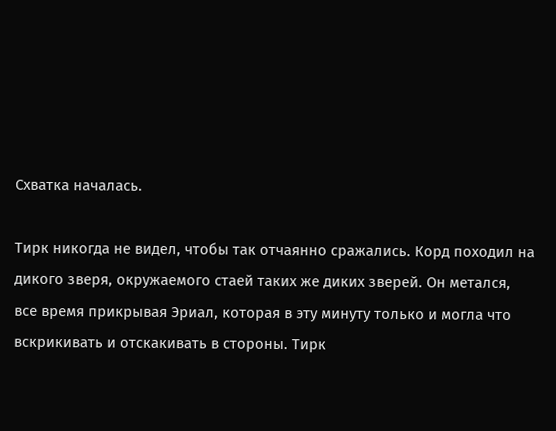Схватка началась.

Тирк никогда не видел, чтобы так отчаянно сражались. Корд походил на дикого зверя, окружаемого стаей таких же диких зверей. Он метался, все время прикрывая Эриал, которая в эту минуту только и могла что вскрикивать и отскакивать в стороны. Тирк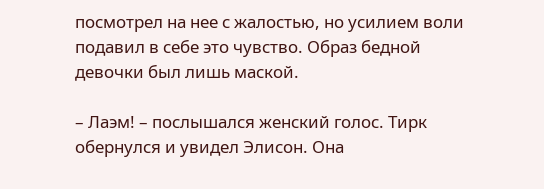посмотрел на нее с жалостью, но усилием воли подавил в себе это чувство. Образ бедной девочки был лишь маской.

– Лаэм! – послышался женский голос. Тирк обернулся и увидел Элисон. Она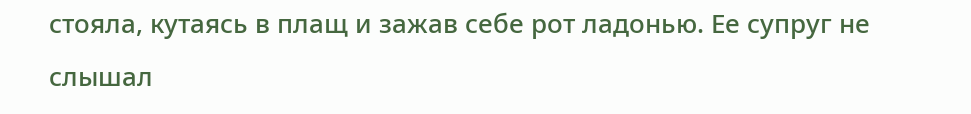стояла, кутаясь в плащ и зажав себе рот ладонью. Ее супруг не слышал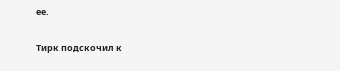ее.

Тирк подскочил к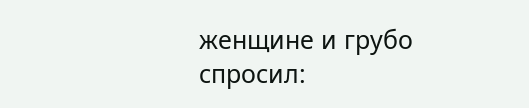женщине и грубо спросил: